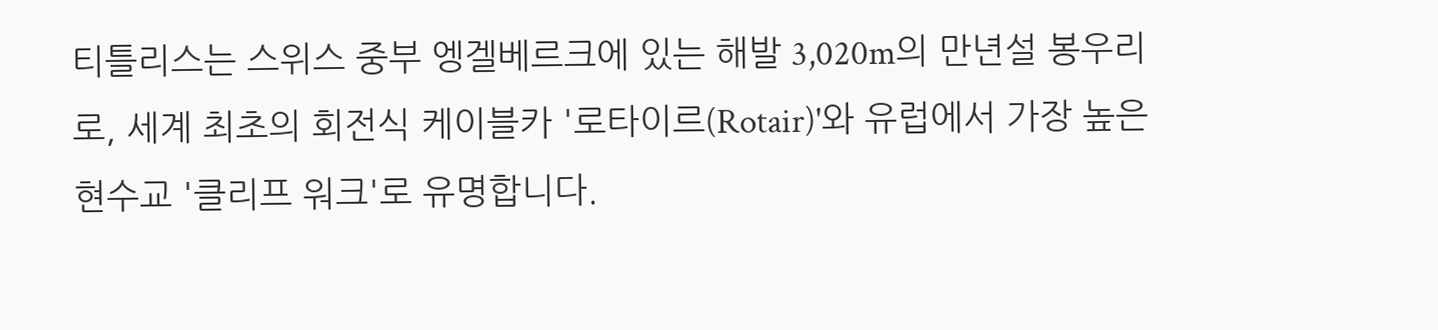티틀리스는 스위스 중부 엥겔베르크에 있는 해발 3,020m의 만년설 봉우리로, 세계 최초의 회전식 케이블카 '로타이르(Rotair)'와 유럽에서 가장 높은 현수교 '클리프 워크'로 유명합니다.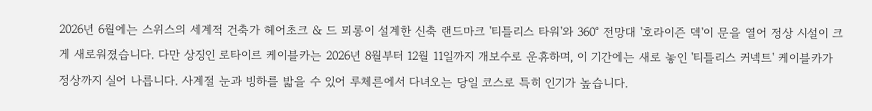2026년 6월에는 스위스의 세계적 건축가 헤어초크 & 드 뫼롱이 설계한 신축 랜드마크 '티틀리스 타워'와 360° 전망대 '호라이즌 덱'이 문을 열어 정상 시설이 크게 새로워졌습니다. 다만 상징인 로타이르 케이블카는 2026년 8월부터 12월 11일까지 개보수로 운휴하며, 이 기간에는 새로 놓인 '티틀리스 커넥트' 케이블카가 정상까지 실어 나릅니다. 사계절 눈과 빙하를 밟을 수 있어 루체른에서 다녀오는 당일 코스로 특히 인기가 높습니다.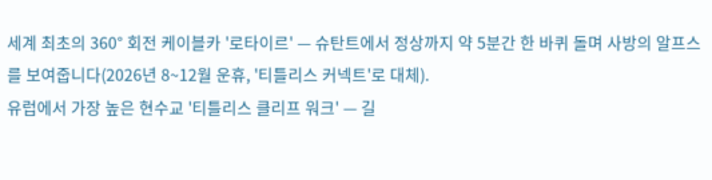세계 최초의 360° 회전 케이블카 '로타이르' — 슈탄트에서 정상까지 약 5분간 한 바퀴 돌며 사방의 알프스를 보여줍니다(2026년 8~12월 운휴, '티틀리스 커넥트'로 대체).
유럽에서 가장 높은 현수교 '티틀리스 클리프 워크' — 길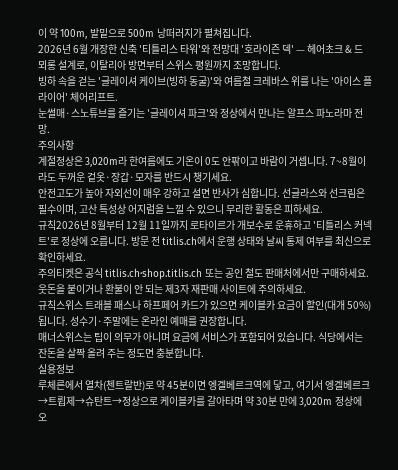이 약 100m, 발밑으로 500m 낭떠러지가 펼쳐집니다.
2026년 6월 개장한 신축 '티틀리스 타워'와 전망대 '호라이즌 덱' — 헤어초크 & 드 뫼롱 설계로, 이탈리아 방면부터 스위스 평원까지 조망합니다.
빙하 속을 걷는 '글레이셔 케이브(빙하 동굴)'와 여름철 크레바스 위를 나는 '아이스 플라이어' 체어리프트.
눈썰매·스노튜브를 즐기는 '글레이셔 파크'와 정상에서 만나는 알프스 파노라마 전망.
주의사항
계절정상은 3,020m라 한여름에도 기온이 0도 안팎이고 바람이 거셉니다. 7~8월이라도 두꺼운 겉옷·장갑·모자를 반드시 챙기세요.
안전고도가 높아 자외선이 매우 강하고 설면 반사가 심합니다. 선글라스와 선크림은 필수이며, 고산 특성상 어지럼을 느낄 수 있으니 무리한 활동은 피하세요.
규칙2026년 8월부터 12월 11일까지 로타이르가 개보수로 운휴하고 '티틀리스 커넥트'로 정상에 오릅니다. 방문 전 titlis.ch에서 운행 상태와 날씨 통제 여부를 최신으로 확인하세요.
주의티켓은 공식 titlis.ch·shop.titlis.ch 또는 공인 철도 판매처에서만 구매하세요. 웃돈을 붙이거나 환불이 안 되는 제3자 재판매 사이트에 주의하세요.
규칙스위스 트래블 패스나 하프페어 카드가 있으면 케이블카 요금이 할인(대개 50%)됩니다. 성수기·주말에는 온라인 예매를 권장합니다.
매너스위스는 팁이 의무가 아니며 요금에 서비스가 포함되어 있습니다. 식당에서는 잔돈을 살짝 올려 주는 정도면 충분합니다.
실용정보
루체른에서 열차(첸트랄반)로 약 45분이면 엥겔베르크역에 닿고, 여기서 엥겔베르크→트륍제→슈탄트→정상으로 케이블카를 갈아타며 약 30분 만에 3,020m 정상에 오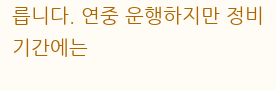릅니다. 연중 운행하지만 정비 기간에는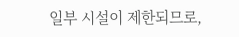일부 시설이 제한되므로,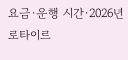요금·운행 시간·2026년 로타이르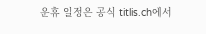운휴 일정은 공식 titlis.ch에서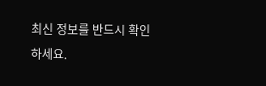최신 정보를 반드시 확인하세요.